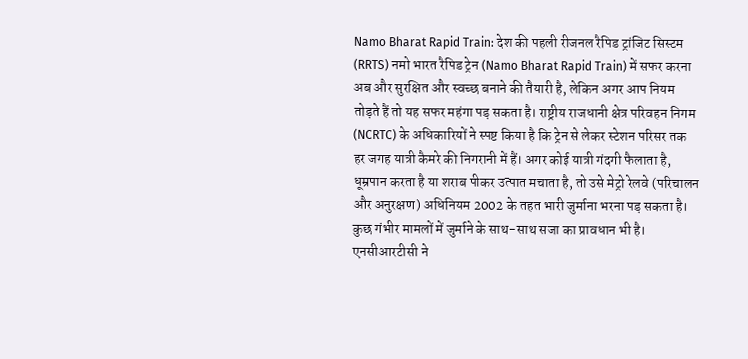Namo Bharat Rapid Train: देश की पहली रीजनल रैपिड ट्रांजिट सिस्टम (RRTS) नमो भारत रैपिड ट्रेन (Namo Bharat Rapid Train) में सफर करना अब और सुरक्षित और स्वच्छ बनाने की तैयारी है, लेकिन अगर आप नियम तोड़ते हैं तो यह सफर महंगा पड़ सकता है। राष्ट्रीय राजधानी क्षेत्र परिवहन निगम (NCRTC) के अधिकारियों ने स्पष्ट किया है कि ट्रेन से लेकर स्टेशन परिसर तक हर जगह यात्री कैमरे की निगरानी में हैं। अगर कोई यात्री गंदगी फैलाता है, धूम्रपान करता है या शराब पीकर उत्पात मचाता है, तो उसे मेट्रो रेलवे (परिचालन और अनुरक्षण) अधिनियम 2002 के तहत भारी जुर्माना भरना पड़ सकता है।
कुछ गंभीर मामलों में जुर्माने के साथ-साथ सजा का प्रावधान भी है। एनसीआरटीसी ने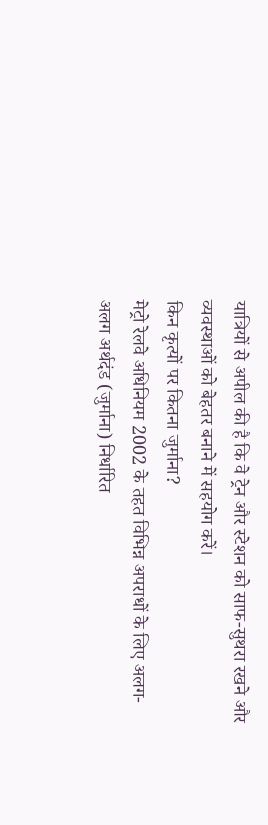यात्रियों से अपील की है कि वे ट्रेन और स्टेशन को साफ-सुथरा रखने और व्यवस्थाओं को बेहतर बनाने में सहयोग करें।
किन कृत्यों पर कितना जुर्माना?
मेट्रो रेलवे अधिनियम 2002 के तहत विभिन्न अपराधों के लिए अलग-अलग अर्थदंड (जुर्माना) निर्धारित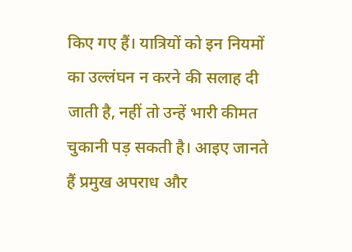किए गए हैं। यात्रियों को इन नियमों का उल्लंघन न करने की सलाह दी जाती है, नहीं तो उन्हें भारी कीमत चुकानी पड़ सकती है। आइए जानते हैं प्रमुख अपराध और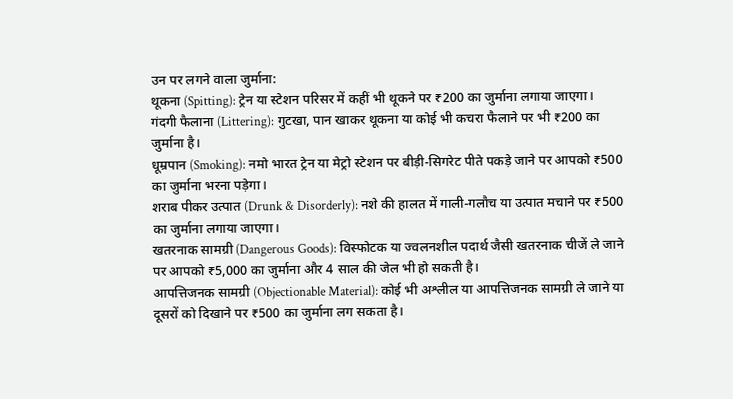उन पर लगने वाला जुर्माना:
थूकना (Spitting): ट्रेन या स्टेशन परिसर में कहीं भी थूकने पर ₹200 का जुर्माना लगाया जाएगा।
गंदगी फैलाना (Littering): गुटखा, पान खाकर थूकना या कोई भी कचरा फैलाने पर भी ₹200 का जुर्माना है।
धूम्रपान (Smoking): नमो भारत ट्रेन या मेट्रो स्टेशन पर बीड़ी-सिगरेट पीते पकड़े जाने पर आपको ₹500 का जुर्माना भरना पड़ेगा।
शराब पीकर उत्पात (Drunk & Disorderly): नशे की हालत में गाली-गलौच या उत्पात मचाने पर ₹500 का जुर्माना लगाया जाएगा।
खतरनाक सामग्री (Dangerous Goods): विस्फोटक या ज्वलनशील पदार्थ जैसी खतरनाक चीजें ले जाने पर आपको ₹5,000 का जुर्माना और 4 साल की जेल भी हो सकती है।
आपत्तिजनक सामग्री (Objectionable Material): कोई भी अश्लील या आपत्तिजनक सामग्री ले जाने या दूसरों को दिखाने पर ₹500 का जुर्माना लग सकता है।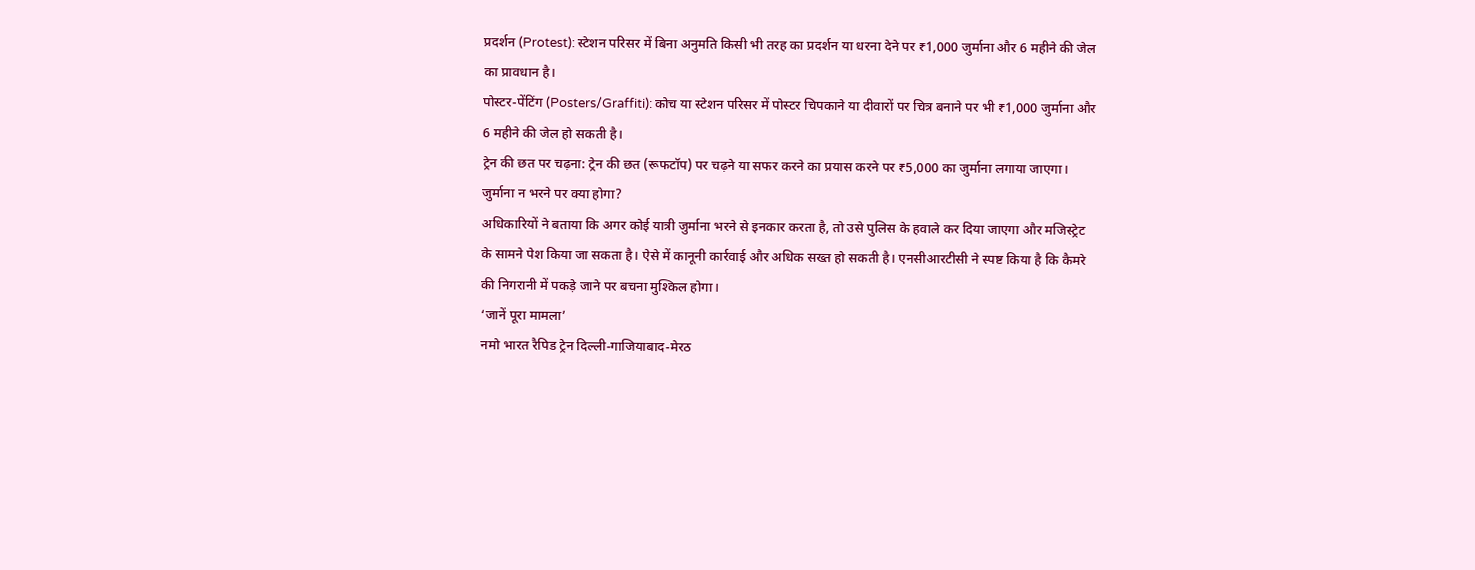प्रदर्शन (Protest): स्टेशन परिसर में बिना अनुमति किसी भी तरह का प्रदर्शन या धरना देने पर ₹1,000 जुर्माना और 6 महीने की जेल का प्रावधान है।
पोस्टर-पेंटिंग (Posters/Graffiti): कोच या स्टेशन परिसर में पोस्टर चिपकाने या दीवारों पर चित्र बनाने पर भी ₹1,000 जुर्माना और 6 महीने की जेल हो सकती है।
ट्रेन की छत पर चढ़ना: ट्रेन की छत (रूफटॉप) पर चढ़ने या सफर करने का प्रयास करने पर ₹5,000 का जुर्माना लगाया जाएगा।
जुर्माना न भरने पर क्या होगा?
अधिकारियों ने बताया कि अगर कोई यात्री जुर्माना भरने से इनकार करता है, तो उसे पुलिस के हवाले कर दिया जाएगा और मजिस्ट्रेट के सामने पेश किया जा सकता है। ऐसे में कानूनी कार्रवाई और अधिक सख्त हो सकती है। एनसीआरटीसी ने स्पष्ट किया है कि कैमरे की निगरानी में पकड़े जाने पर बचना मुश्किल होगा।
‘जानें पूरा मामला’
नमो भारत रैपिड ट्रेन दिल्ली-गाजियाबाद-मेरठ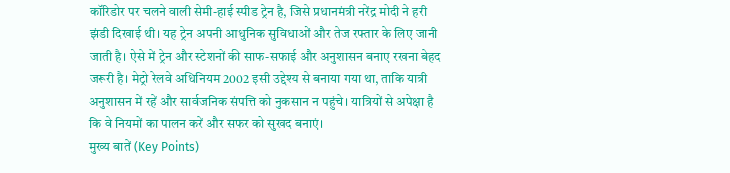कॉरिडोर पर चलने वाली सेमी-हाई स्पीड ट्रेन है, जिसे प्रधानमंत्री नरेंद्र मोदी ने हरी झंडी दिखाई थी। यह ट्रेन अपनी आधुनिक सुविधाओं और तेज रफ्तार के लिए जानी जाती है। ऐसे में ट्रेन और स्टेशनों की साफ-सफाई और अनुशासन बनाए रखना बेहद जरूरी है। मेट्रो रेलवे अधिनियम 2002 इसी उद्देश्य से बनाया गया था, ताकि यात्री अनुशासन में रहें और सार्वजनिक संपत्ति को नुकसान न पहुंचे। यात्रियों से अपेक्षा है कि वे नियमों का पालन करें और सफर को सुखद बनाएं।
मुख्य बातें (Key Points)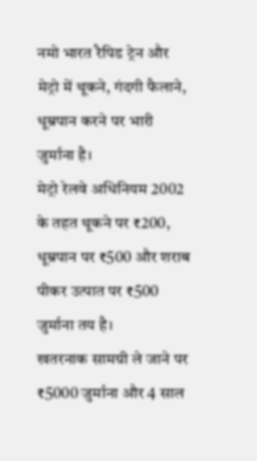नमो भारत रैपिड ट्रेन और मेट्रो में थूकने, गंदगी फैलाने, धूम्रपान करने पर भारी जुर्माना है।
मेट्रो रेलवे अधिनियम 2002 के तहत थूकने पर ₹200, धूम्रपान पर ₹500 और शराब पीकर उत्पात पर ₹500 जुर्माना तय है।
खतरनाक सामग्री ले जाने पर ₹5000 जुर्माना और 4 साल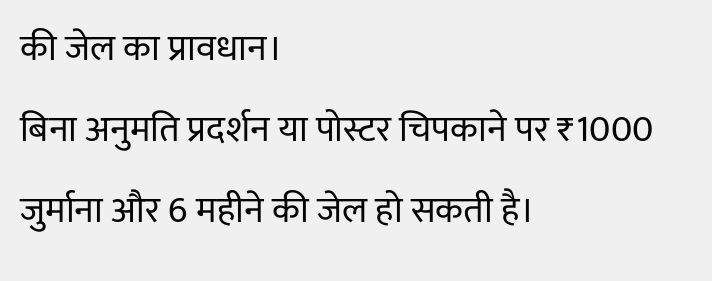की जेल का प्रावधान।
बिना अनुमति प्रदर्शन या पोस्टर चिपकाने पर ₹1000 जुर्माना और 6 महीने की जेल हो सकती है।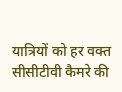यात्रियों को हर वक्त सीसीटीवी कैमरे की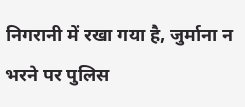निगरानी में रखा गया है, जुर्माना न भरने पर पुलिस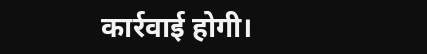कार्रवाई होगी।